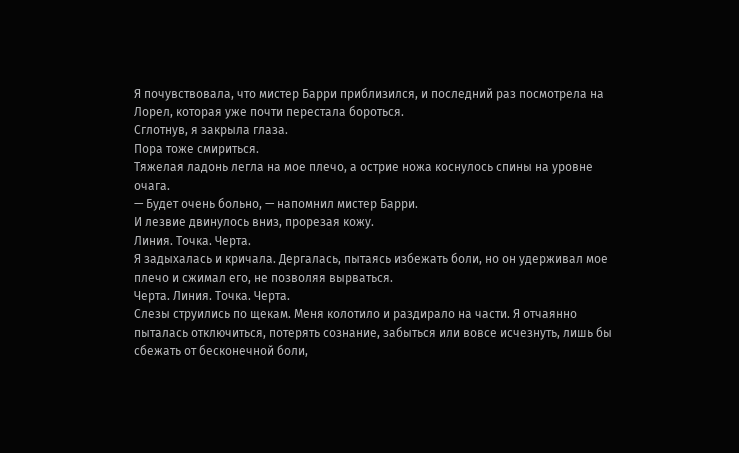Я почувствовала, что мистер Барри приблизился, и последний раз посмотрела на Лорел, которая уже почти перестала бороться.
Сглотнув, я закрыла глаза.
Пора тоже смириться.
Тяжелая ладонь легла на мое плечо, а острие ножа коснулось спины на уровне очага.
— Будет очень больно, — напомнил мистер Барри.
И лезвие двинулось вниз, прорезая кожу.
Линия. Точка. Черта.
Я задыхалась и кричала. Дергалась, пытаясь избежать боли, но он удерживал мое плечо и сжимал его, не позволяя вырваться.
Черта. Линия. Точка. Черта.
Слезы струились по щекам. Меня колотило и раздирало на части. Я отчаянно пыталась отключиться, потерять сознание, забыться или вовсе исчезнуть, лишь бы сбежать от бесконечной боли,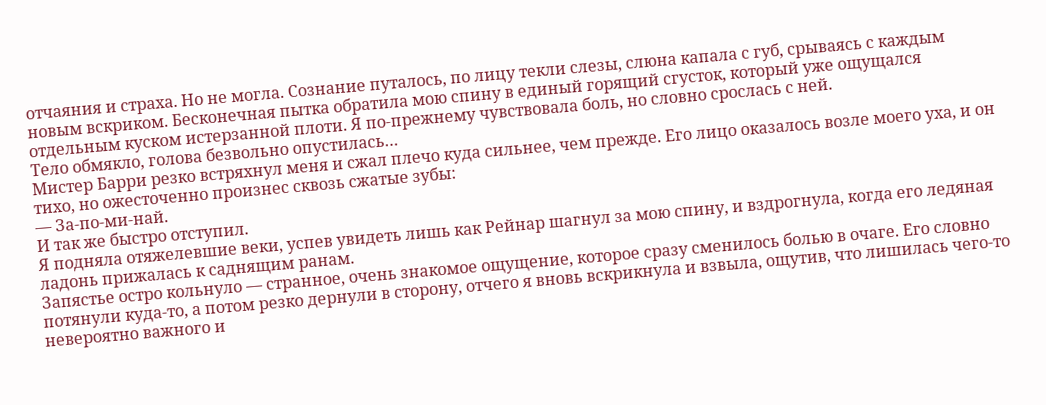отчаяния и страха. Но не могла. Сознание путалось, по лицу текли слезы, слюна капала с губ, срываясь с каждым новым вскриком. Бесконечная пытка обратила мою спину в единый горящий сгусток, который уже ощущался отдельным куском истерзанной плоти. Я по-прежнему чувствовала боль, но словно срослась с ней.
Тело обмякло, голова безвольно опустилась…
Мистер Барри резко встряхнул меня и сжал плечо куда сильнее, чем прежде. Его лицо оказалось возле моего уха, и он тихо, но ожесточенно произнес сквозь сжатые зубы:
— За-по-ми-най.
И так же быстро отступил.
Я подняла отяжелевшие веки, успев увидеть лишь как Рейнар шагнул за мою спину, и вздрогнула, когда его ледяная ладонь прижалась к саднящим ранам.
Запястье остро кольнуло — странное, очень знакомое ощущение, которое сразу сменилось болью в очаге. Его словно потянули куда-то, а потом резко дернули в сторону, отчего я вновь вскрикнула и взвыла, ощутив, что лишилась чего-то невероятно важного и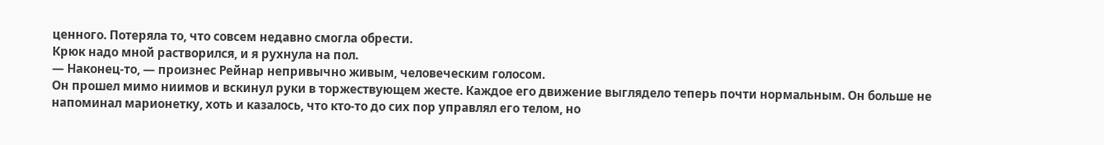ценного. Потеряла то, что совсем недавно смогла обрести.
Крюк надо мной растворился, и я рухнула на пол.
— Наконец-то, — произнес Рейнар непривычно живым, человеческим голосом.
Он прошел мимо ниимов и вскинул руки в торжествующем жесте. Каждое его движение выглядело теперь почти нормальным. Он больше не напоминал марионетку, хоть и казалось, что кто-то до сих пор управлял его телом, но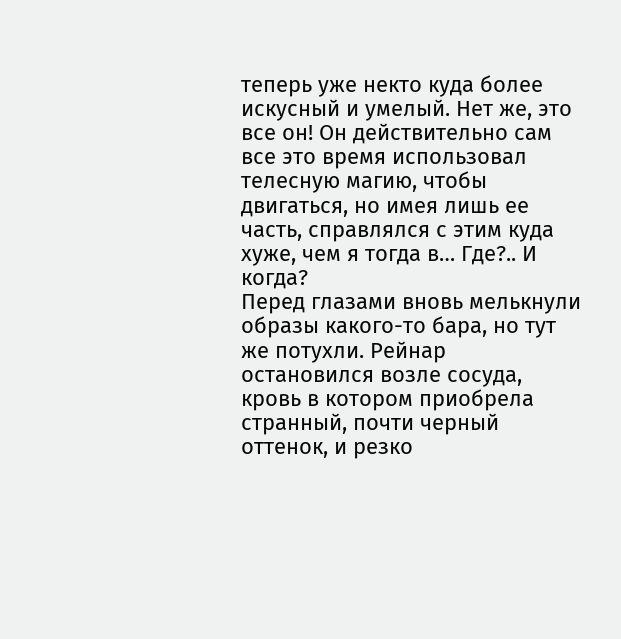теперь уже некто куда более искусный и умелый. Нет же, это все он! Он действительно сам все это время использовал телесную магию, чтобы двигаться, но имея лишь ее часть, справлялся с этим куда хуже, чем я тогда в… Где?.. И когда?
Перед глазами вновь мелькнули образы какого-то бара, но тут же потухли. Рейнар остановился возле сосуда, кровь в котором приобрела странный, почти черный оттенок, и резко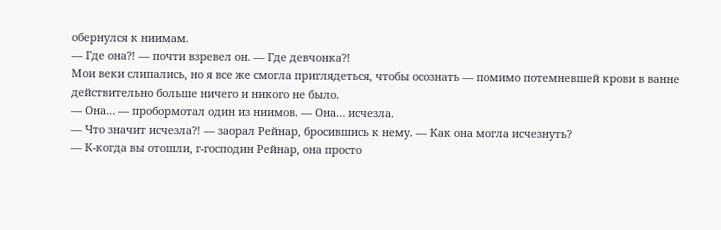обернулся к ниимам.
— Где она?! — почти взревел он. — Где девчонка?!
Мои веки слипались, но я все же смогла приглядеться, чтобы осознать — помимо потемневшей крови в ванне действительно больше ничего и никого не было.
— Она… — пробормотал один из ниимов. — Она… исчезла.
— Что значит исчезла?! — заорал Рейнар, бросившись к нему. — Как она могла исчезнуть?
— К-когда вы отошли, г-господин Рейнар, она просто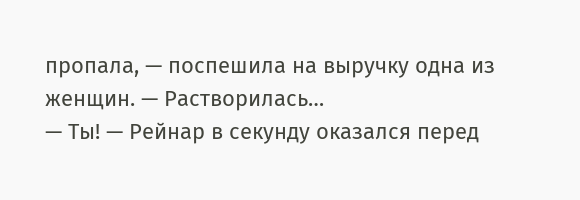пропала, — поспешила на выручку одна из женщин. — Растворилась…
— Ты! — Рейнар в секунду оказался перед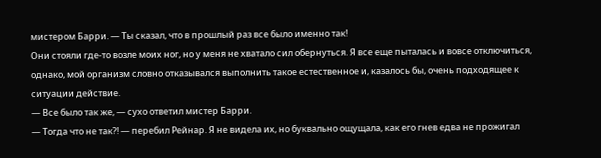мистером Барри. — Ты сказал, что в прошлый раз все было именно так!
Они стояли где-то возле моих ног, но у меня не хватало сил обернуться. Я все еще пыталась и вовсе отключиться, однако, мой организм словно отказывался выполнить такое естественное и, казалось бы, очень подходящее к ситуации действие.
— Все было так же, — сухо ответил мистер Барри.
— Тогда что не так?! — перебил Рейнар. Я не видела их, но буквально ощущала, как его гнев едва не прожигал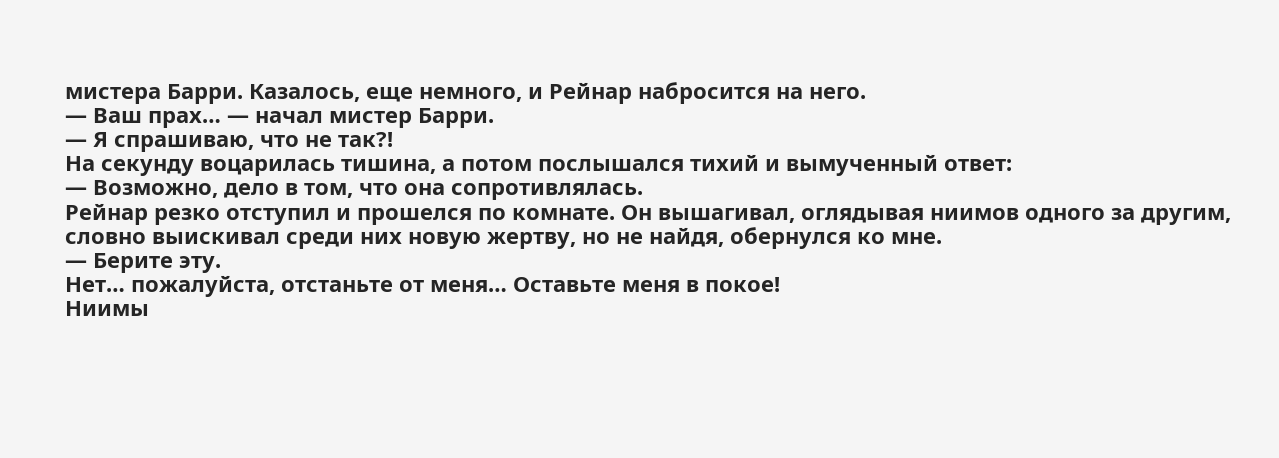мистера Барри. Казалось, еще немного, и Рейнар набросится на него.
— Ваш прах… — начал мистер Барри.
— Я спрашиваю, что не так?!
На секунду воцарилась тишина, а потом послышался тихий и вымученный ответ:
— Возможно, дело в том, что она сопротивлялась.
Рейнар резко отступил и прошелся по комнате. Он вышагивал, оглядывая ниимов одного за другим, словно выискивал среди них новую жертву, но не найдя, обернулся ко мне.
— Берите эту.
Нет… пожалуйста, отстаньте от меня… Оставьте меня в покое!
Ниимы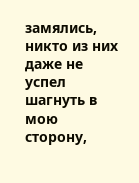замялись, никто из них даже не успел шагнуть в мою сторону,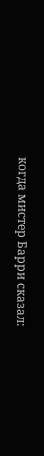когда мистер Барри сказал: